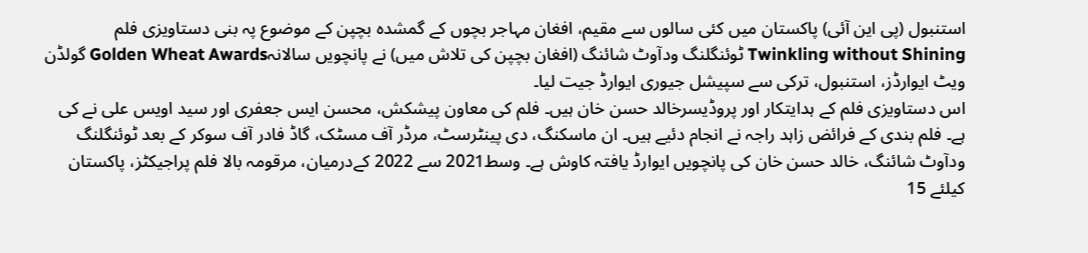استنبول (پی این آئی) پاکستان میں کئی سالوں سے مقیم، افغان مہاجر بچوں کے گمشده بچپن کے موضوع پہ بنی دستاویزی فلم Twinkling without Shining ٹوئنگلنگ ودآوٹ شائنگ (افغان بچپن کی تلاش میں) نے پانچویں سالانہGolden Wheat Awards گولڈن ویٹ ایوارڈز، استنبول، ترکی سے سپیشل جیوری ایوارڈ جیت لیا۔
اس دستاویزی فلم کے ہدایتکار اور پروڈیسرخالد حسن خان ہیں۔ فلم کی معاون پیشکش، محسن ایس جعفری اور سید اویس علی نے کی ہے۔ فلم بندی کے فرائض زاہد راجہ نے انجام دئیے ہیں۔ ان ماسکنگ، دی پینٹرسٹ، مرڈر آف مسٹک، گاڈ فادر آف سوکر کے بعد ٹوئنگلنگ ودآوٹ شائنگ، خالد حسن خان کی پانچویں ایوارڈ یافتہ کاوش ہے۔ وسط2021 سے 2022 کےدرمیان، مرقومہ بالا فلم پراجیکٹز، پاکستان کیلئے 15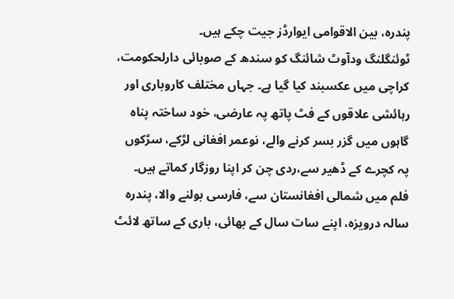پندرہ، بین الاقوامی ایوارڈز جیت چکے ہیں۔
ٹوئنگلنگ ودآوٹ شائنگ کو سندھ کے صوبائی دارلحکومت، کراچی میں عکسبند کیا گیا ہے۔ جہاں مختلف کاروباری اور رہائشی علاقوں کے فٹ پاتھ پہ عارضی، خود ساختہ پناہ گاہوں میں گزر بسر کرنے والے، نوعمر افغانی لڑکے، سڑکوں پہ کچرے کے ڈھیر سے،ردی چن کر اپنا روزگار کماتے ہیں۔
فلم میں شمالی افغانستان سے، فارسی بولنے والا، پندرہ سالہ درویزہ، اپنے سات سال کے بھائی، باری کے ساتھ لائٹ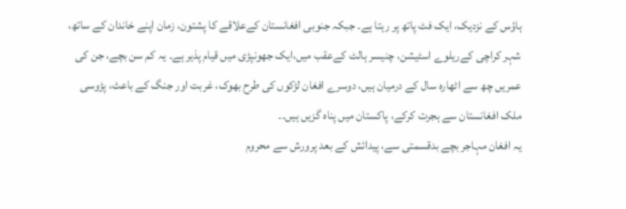ہاؤس کے نزدیک، ایک فٹ پاتھ پر رہتا ہے۔ جبکہ جنوبی افغانستان کےعلاقے کا پشتون، زمان اپنے خاندان کے ساتھ، شہر کراچی کےریلوے اسٹیشن، چنیسر ہالٹ کےعقب میں،ایک جھونپڑی میں قیام پذیر ہے۔ یہ کم سن بچے، جن کی عمریں چھ سے اٹھارہ سال کے درمیان ہیں، دوسرے افغان لڑکوں کی طرح بھوک، غربت اور جنگ کے باعث، پڑوسی ملک افغانستان سے ہجرت کرکے، پاکستان میں پناہ گزیں ہیں۔۔
یہ افغان مہاجر بچے بدقسمتی سے، پیدائش کے بعد پرورش سے محروم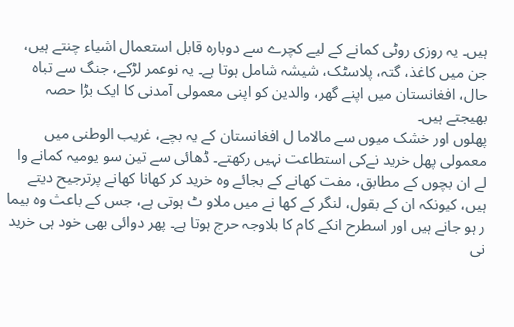ہیں۔ یہ روزی روٹی کمانے کے لیے کچرے سے دوبارہ قابل استعمال اشیاء چنتے ہیں، جن میں کاغذ، گتہ، پلاسٹک، شیشہ شامل ہوتا ہے۔ یہ نوعمر لڑکے، جنگ سے تباہ حال، افغانستان میں اپنے گھر، والدین کو اپنی معمولی آمدنی کا ایک بڑا حصہ بھیجتے ہیں۔
پھلوں اور خشک میوں سے مالاما ل افغانستان کے یہ بچے، غریب الوطنی میں معمولی پھل خرید نےکی استطاعت نہیں رکھتے۔ ڈھائی سے تین سو یومیہ کمانے وا لے ان بچوں کے مطابق، مفت کھانے کے بجائے وہ خرید کر کھانا کھانے پرترجیح دیتے ہیں، کیونکہ ان کے بقول، لنگر کے کھا نے میں ملاو ٹ ہوتی ہے، جس کے باعث وہ بیما ر ہو جانے ہیں اور اسطرح انکے کام کا بلاوجہ حرج ہوتا ہے۔ پھر دوائی بھی خود ہی خرید نی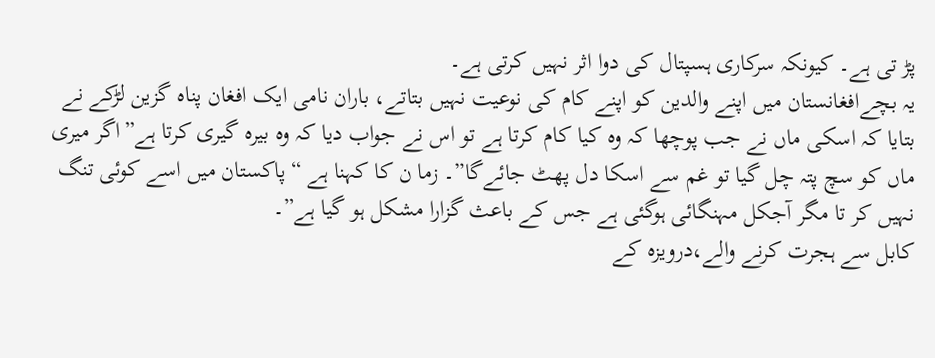پڑ تی ہے۔ کیونکہ سرکاری ہسپتال کی دوا اثر نہیں کرتی ہے۔
یہ بچےافغانستان میں اپنے والدین کو اپنے کام کی نوعیت نہیں بتاتے، باران نامی ایک افغان پناہ گزین لڑکے نے بتایا کہ اسکی ماں نے جب پوچھا کہ وہ کیا کام کرتا ہے تو اس نے جواب دیا کہ وه بیره گیری کرتا ہے”اگر میری ماں کو سچ پتہ چل گیا تو غم سے اسکا دل پھٹ جائےگا”۔ زما ن کا کہنا ہے “پاکستان میں اسے کوئی تنگ نہیں کر تا مگر آجکل مہنگائی ہوگئی ہے جس کے باعث گزارا مشکل ہو گیا ہے”۔
کابل سے ہجرت کرنے والے،درویزه کے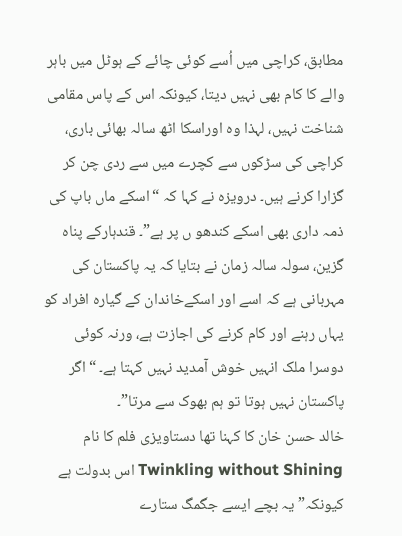مطابق، کراچی میں اُسے کوئی چائے کے ہوٹل میں باہر والے کا کام بھی نہیں دیتا، کیونکہ اس کے پاس مقامی شناخت نہیں، لہذا وہ اوراسکا اٹھ سالہ بھائی باری، کراچی کی سڑکوں سے کچرے میں سے ردی چن کر گزارا کرنے ہیں۔ درویزه نے کہا کہ “اسکے ماں باپ کی ذمہ داری بھی اسکے کندھو ں پر ہے”۔ قندہارکے پناہ گزین، سولہ سالہ زمان نے بتایا کہ یہ پاکستان کی مہربانی ہے کہ اسے اور اسکےخاندان کے گیاره افراد کو یہاں رہنے اور کام کرنے کی اجازت ہے، ورنہ کوئی دوسرا ملک انہیں خوش آمدید نہیں کہتا ہے۔ “اگر پاکستان نہیں ہوتا تو ہم بھوک سے مرتا”۔
خالد حسن خان کا کہنا تھا دستاویزی فلم کا نام Twinkling without Shining اس بدولت ہے کیونکہ” یہ بچے ایسے جگمگ ستارے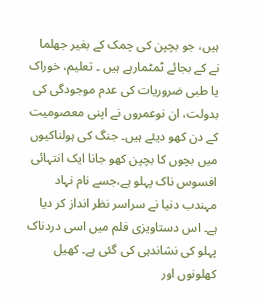ہیں، جو بچپن کی چمک کے بغیر جھلما نے کے بجائے ٹمٹمارہے ہیں ۔ تعلیم، خوراک یا طبی ضروریات کی عدم موجودگی کی بدولت، ان نوعمروں نے اپنی معصومیت کے دن کھو دیئے ہیں۔ جنگ کی ہولناکیوں میں بچوں کا بچپن کھو جانا ایک انتہائی افسوس ناک پہلو ہے،جسے نام نہاد مہندب دنیا نے سراسر نظر انداز کر دیا ہے۔ اس دستاویزی فلم میں اسی دردناک پہلو کی نشاندہی کی گئی ہے۔ کھیل کھلونوں اور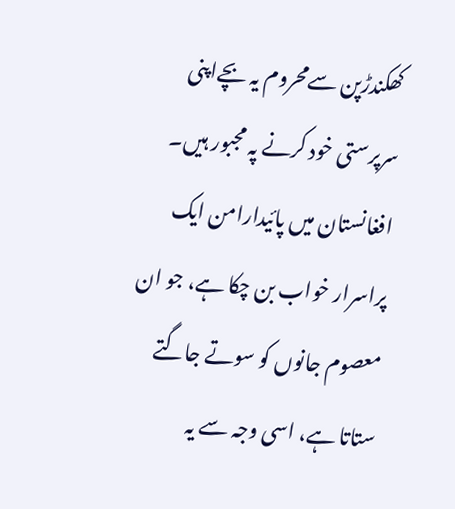کھکندڑپن سےمحروم یہ بچےاپنی سرپرستی خود کرنے پہ مجبور ہیں۔ افغانستان میں پائیدارامن ایک پراسرار خواب بن چکا ہے، جو ان معصوم جانوں کو سوتے جاگتے ستاتا ہے، اسی وجہ سے یہ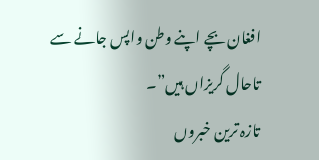افغان بچے اپنے وطن واپس جانے سے تاحال گریزاں ہیں”۔
تازہ ترین خبروں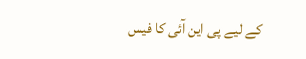کے لیے پی این آئی کا فیس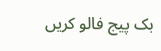بک پیج فالو کریں